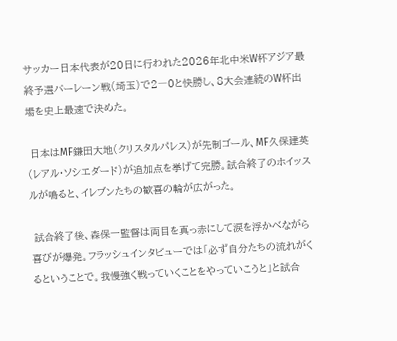サッカー日本代表が20日に行われた2026年北中米W杯アジア最終予選バーレーン戦(埼玉)で2―0と快勝し、8大会連続のW杯出場を史上最速で決めた。

 日本はMF鎌田大地(クリスタルパレス)が先制ゴール、MF久保建英(レアル・ソシエダード)が追加点を挙げて完勝。試合終了のホイッスルが鳴ると、イレブンたちの歓喜の輪が広がった。

 試合終了後、森保一監督は両目を真っ赤にして涙を浮かべながら喜びが爆発。フラッシュインタビューでは「必ず自分たちの流れがくるということで。我慢強く戦っていくことをやっていこうと」と試合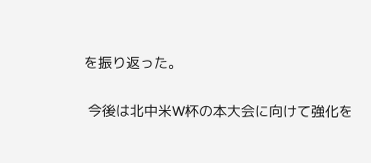を振り返った。

 今後は北中米W杯の本大会に向けて強化を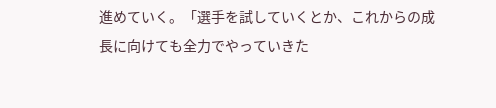進めていく。「選手を試していくとか、これからの成長に向けても全力でやっていきた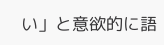い」と意欲的に語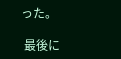った。

 最後に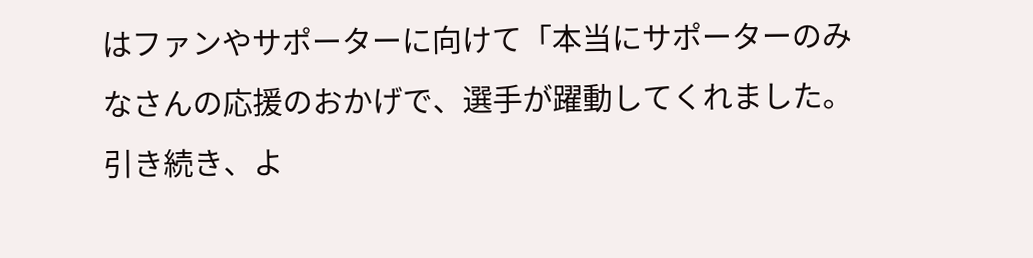はファンやサポーターに向けて「本当にサポーターのみなさんの応援のおかげで、選手が躍動してくれました。引き続き、よ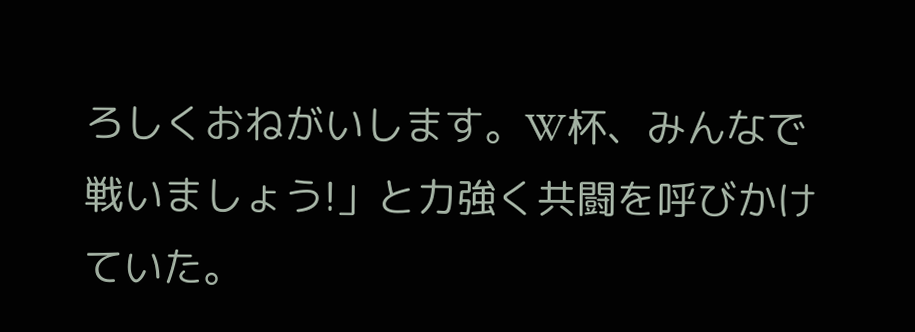ろしくおねがいします。W杯、みんなで戦いましょう!」と力強く共闘を呼びかけていた。